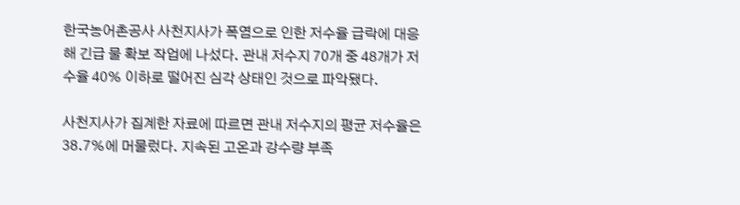한국농어촌공사 사천지사가 폭염으로 인한 저수율 급락에 대응해 긴급 물 확보 작업에 나섰다. 관내 저수지 70개 중 48개가 저수율 40% 이하로 떨어진 심각 상태인 것으로 파악됐다.

사천지사가 집계한 자료에 따르면 관내 저수지의 평균 저수율은 38.7%에 머물렀다. 지속된 고온과 강수량 부족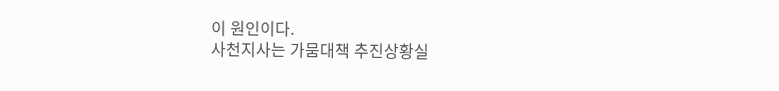이 원인이다.
사천지사는 가뭄대책 추진상황실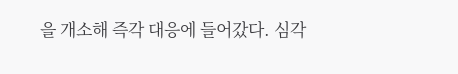을 개소해 즉각 대응에 들어갔다. 심각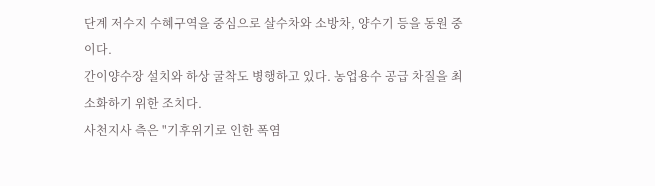단계 저수지 수혜구역을 중심으로 살수차와 소방차, 양수기 등을 동원 중이다.
간이양수장 설치와 하상 굴착도 병행하고 있다. 농업용수 공급 차질을 최소화하기 위한 조치다.
사천지사 측은 "기후위기로 인한 폭염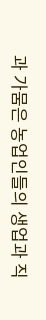과 가뭄은 농업인들의 생업과 직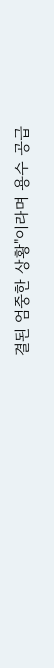결된 엄중한 상황"이라며 용수 공급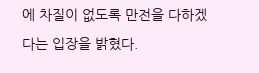에 차질이 없도록 만전을 다하겠다는 입장을 밝혔다.